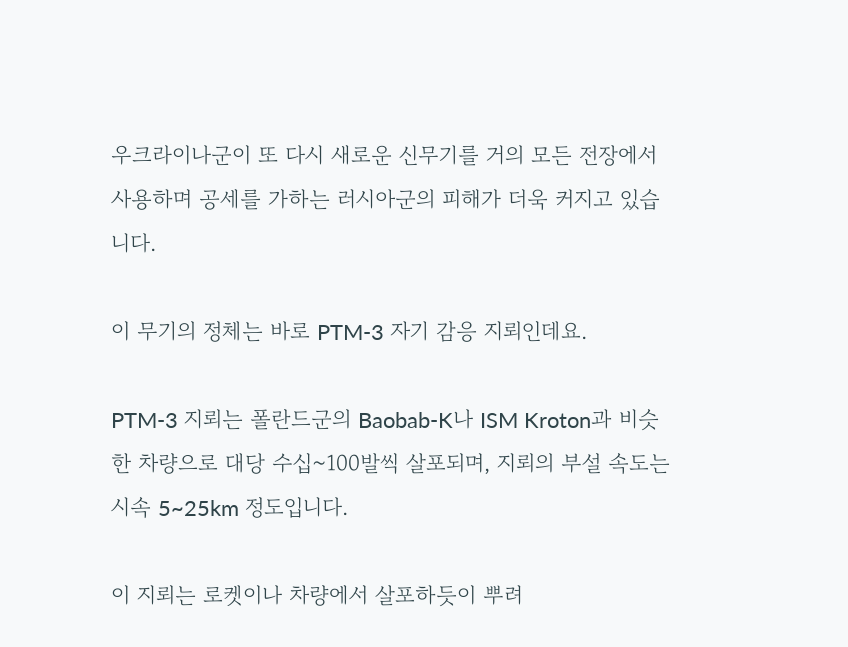우크라이나군이 또 다시 새로운 신무기를 거의 모든 전장에서 사용하며 공세를 가하는 러시아군의 피해가 더욱 커지고 있습니다.

이 무기의 정체는 바로 PTM-3 자기 감응 지뢰인데요.

PTM-3 지뢰는 폴란드군의 Baobab-K나 ISM Kroton과 비슷한 차량으로 대당 수십~100발씩 살포되며, 지뢰의 부설 속도는 시속 5~25km 정도입니다.

이 지뢰는 로켓이나 차량에서 살포하듯이 뿌려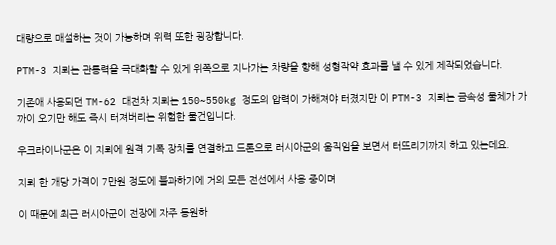대량으로 매설하는 것이 가능하며 위력 또한 굉장합니다.

PTM-3 지뢰는 관통력을 극대화할 수 있게 위쪽으로 지나가는 차량을 향해 성형작약 효과를 낼 수 있게 제작되었습니다.

기존애 사용되던 TM-62 대전차 지뢰는 150~550kg 정도의 압력이 가해져야 터졌지만 이 PTM-3 지뢰는 금속성 물체가 가까이 오기만 해도 즉시 터져버리는 위험한 물건입니다.

우크라이나군은 이 지뢰에 원격 기폭 장치를 연결하고 드론으로 러시아군의 움직임을 보면서 터뜨리기까지 하고 있는데요.

지뢰 한 개당 가격이 7만원 정도에 불과하기에 거의 모든 전선에서 사용 중이며

이 때문에 최근 러시아군이 전장에 자주 동원하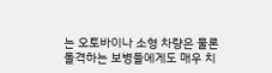는 오토바이나 소형 차량은 물론 돌격하는 보병들에게도 매우 치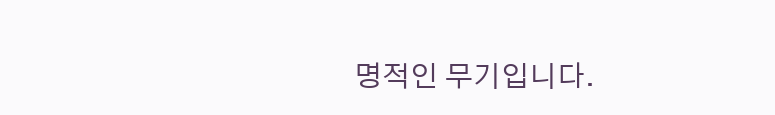명적인 무기입니다.